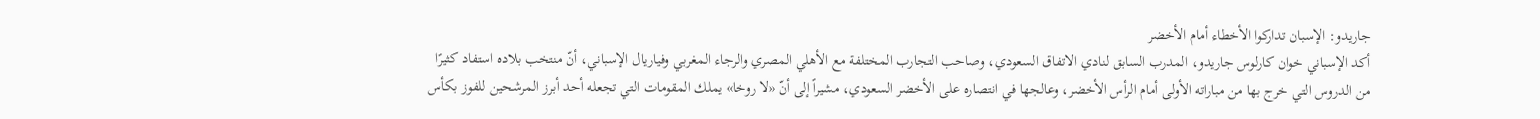جاريدو: الإسبان تداركوا الأخطاء أمام الأخضر
أكد الإسباني خوان كارلوس جاريدو، المدرب السابق لنادي الاتفاق السعودي، وصاحب التجارب المختلفة مع الأهلي المصري والرجاء المغربي وفياريال الإسباني، أنّ منتخب بلاده استفاد كثيرًا من الدروس التي خرج بها من مباراته الأولى أمام الرأس الأخضر، وعالجها في انتصاره على الأخضر السعودي، مشيراً إلى أنّ «لا روخا» يملك المقومات التي تجعله أحد أبرز المرشحين للفوز بكأس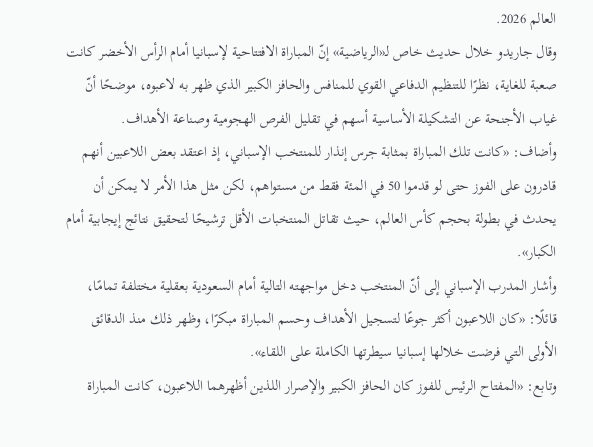العالم 2026.
وقال جاريدو خلال حديث خاص لـ«الرياضية» إنّ المباراة الافتتاحية لإسبانيا أمام الرأس الأخضر كانت صعبة للغاية، نظرًا للتنظيم الدفاعي القوي للمنافس والحافز الكبير الذي ظهر به لاعبوه، موضحًا أنّ غياب الأجنحة عن التشكيلة الأساسية أسهم في تقليل الفرص الهجومية وصناعة الأهداف.
وأضاف: «كانت تلك المباراة بمثابة جرس إنذار للمنتخب الإسباني، إذ اعتقد بعض اللاعبين أنهم قادرون على الفوز حتى لو قدموا 50 في المئة فقط من مستواهم، لكن مثل هذا الأمر لا يمكن أن يحدث في بطولة بحجم كأس العالم، حيث تقاتل المنتخبات الأقل ترشيحًا لتحقيق نتائج إيجابية أمام الكبار».
وأشار المدرب الإسباني إلى أنّ المنتخب دخل مواجهته التالية أمام السعودية بعقلية مختلفة تمامًا، قائلًا: «كان اللاعبون أكثر جوعًا لتسجيل الأهداف وحسم المباراة مبكرًا، وظهر ذلك منذ الدقائق الأولى التي فرضت خلالها إسبانيا سيطرتها الكاملة على اللقاء».
وتابع: «المفتاح الرئيس للفوز كان الحافز الكبير والإصرار اللذين أظهرهما اللاعبون، كانت المباراة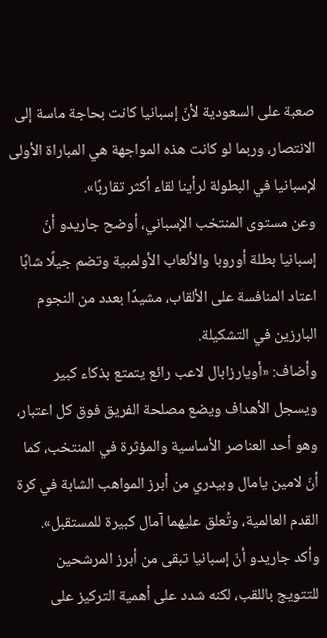صعبة على السعودية لأنّ إسبانيا كانت بحاجة ماسة إلى الانتصار، وربما لو كانت هذه المواجهة هي المباراة الأولى لإسبانيا في البطولة لرأينا لقاء أكثر تقاربًا».
وعن مستوى المنتخب الإسباني، أوضح جاريدو أنّ إسبانيا بطلة أوروبا والألعاب الأولمبية وتضم جيلًا شابًا اعتاد المنافسة على الألقاب، مشيدًا بعدد من النجوم البارزين في التشكيلة.
وأضاف: «أويارزابال لاعب رائع يتمتع بذكاء كبير ويسجل الأهداف ويضع مصلحة الفريق فوق كل اعتبار، وهو أحد العناصر الأساسية والمؤثرة في المنتخب، كما أنّ لامين يامال وبيدري من أبرز المواهب الشابة في كرة القدم العالمية، وتُعلق عليهما آمال كبيرة للمستقبل».
وأكد جاريدو أنّ إسبانيا تبقى من أبرز المرشحين للتتويج باللقب، لكنه شدد على أهمية التركيز على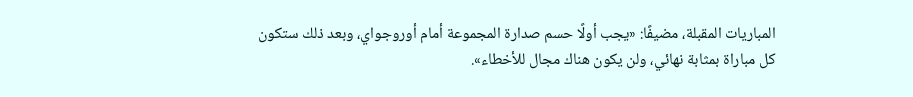المباريات المقبلة، مضيفًا: «يجب أولًا حسم صدارة المجموعة أمام أوروجواي، وبعد ذلك ستكون كل مباراة بمثابة نهائي، ولن يكون هناك مجال للأخطاء».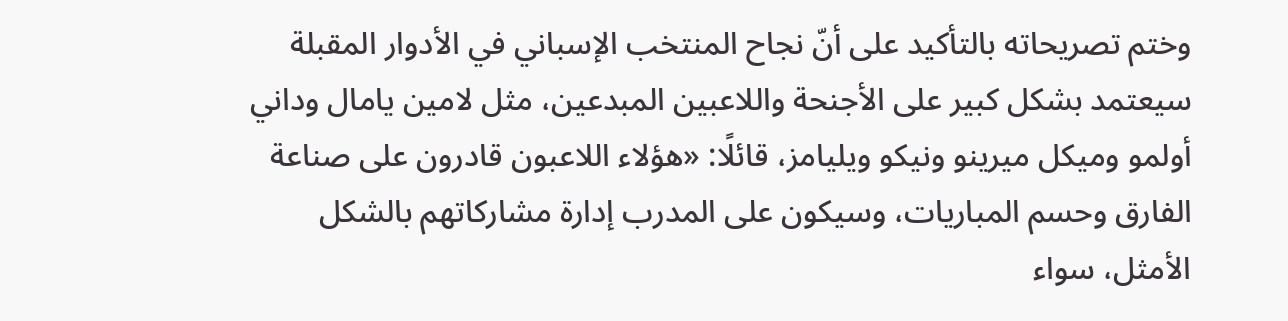وختم تصريحاته بالتأكيد على أنّ نجاح المنتخب الإسباني في الأدوار المقبلة سيعتمد بشكل كبير على الأجنحة واللاعبين المبدعين، مثل لامين يامال وداني أولمو وميكل ميرينو ونيكو ويليامز، قائلًا: «هؤلاء اللاعبون قادرون على صناعة الفارق وحسم المباريات، وسيكون على المدرب إدارة مشاركاتهم بالشكل الأمثل، سواء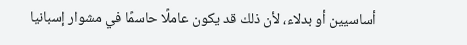أساسيين أو بدلاء، لأن ذلك قد يكون عاملًا حاسمًا في مشوار إسبانيا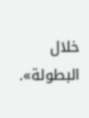خلال البطولة».